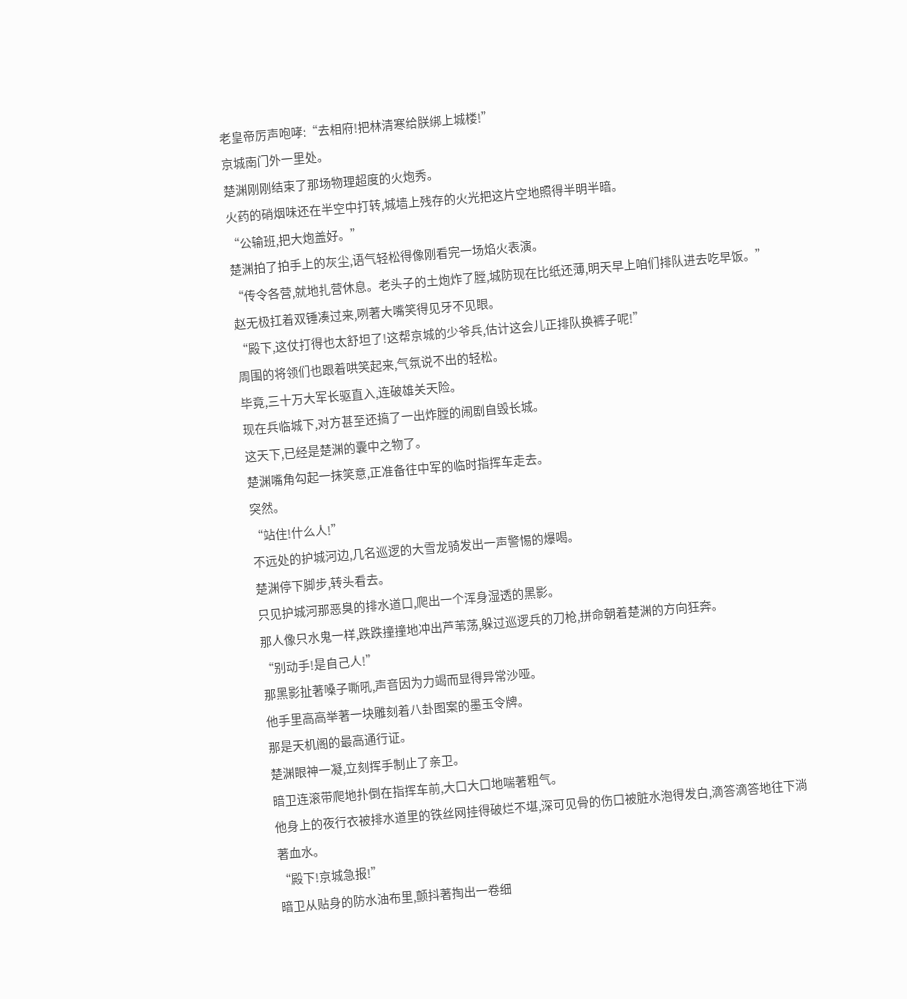老皇帝厉声咆哮:“去相府!把林清寒给朕绑上城楼!”
京城南门外一里处。
楚渊刚刚结束了那场物理超度的火炮秀。
火药的硝烟味还在半空中打转,城墙上残存的火光把这片空地照得半明半暗。
“公输班,把大炮盖好。”
楚渊拍了拍手上的灰尘,语气轻松得像刚看完一场焰火表演。
“传令各营,就地扎营休息。老头子的土炮炸了膛,城防现在比纸还薄,明天早上咱们排队进去吃早饭。”
赵无极扛着双锤凑过来,咧著大嘴笑得见牙不见眼。
“殿下,这仗打得也太舒坦了!这帮京城的少爷兵,估计这会儿正排队换裤子呢!”
周围的将领们也跟着哄笑起来,气氛说不出的轻松。
毕竟,三十万大军长驱直入,连破雄关天险。
现在兵临城下,对方甚至还搞了一出炸膛的闹剧自毁长城。
这天下,已经是楚渊的囊中之物了。
楚渊嘴角勾起一抹笑意,正准备往中军的临时指挥车走去。
突然。
“站住!什么人!”
不远处的护城河边,几名巡逻的大雪龙骑发出一声警惕的爆喝。
楚渊停下脚步,转头看去。
只见护城河那恶臭的排水道口,爬出一个浑身湿透的黑影。
那人像只水鬼一样,跌跌撞撞地冲出芦苇荡,躲过巡逻兵的刀枪,拼命朝着楚渊的方向狂奔。
“别动手!是自己人!”
那黑影扯著嗓子嘶吼,声音因为力竭而显得异常沙哑。
他手里高高举著一块雕刻着八卦图案的墨玉令牌。
那是天机阁的最高通行证。
楚渊眼神一凝,立刻挥手制止了亲卫。
暗卫连滚带爬地扑倒在指挥车前,大口大口地喘著粗气。
他身上的夜行衣被排水道里的铁丝网挂得破烂不堪,深可见骨的伤口被脏水泡得发白,滴答滴答地往下淌著血水。
“殿下!京城急报!”
暗卫从贴身的防水油布里,颤抖著掏出一卷细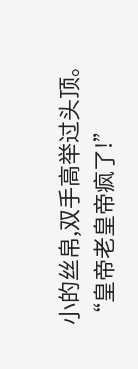小的丝帛,双手高举过头顶。
“皇帝老皇帝疯了!”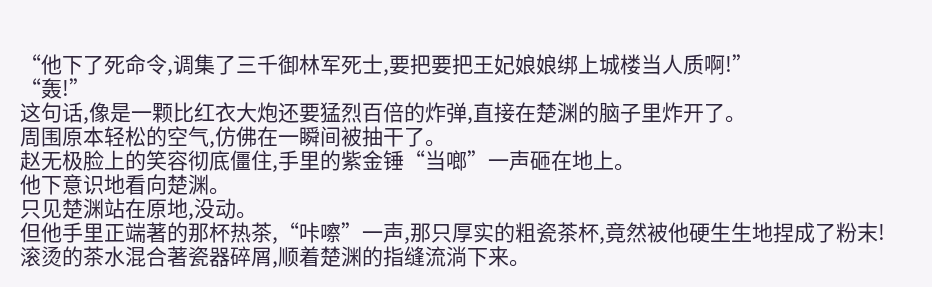“他下了死命令,调集了三千御林军死士,要把要把王妃娘娘绑上城楼当人质啊!”
“轰!”
这句话,像是一颗比红衣大炮还要猛烈百倍的炸弹,直接在楚渊的脑子里炸开了。
周围原本轻松的空气,仿佛在一瞬间被抽干了。
赵无极脸上的笑容彻底僵住,手里的紫金锤“当啷”一声砸在地上。
他下意识地看向楚渊。
只见楚渊站在原地,没动。
但他手里正端著的那杯热茶,“咔嚓”一声,那只厚实的粗瓷茶杯,竟然被他硬生生地捏成了粉末!
滚烫的茶水混合著瓷器碎屑,顺着楚渊的指缝流淌下来。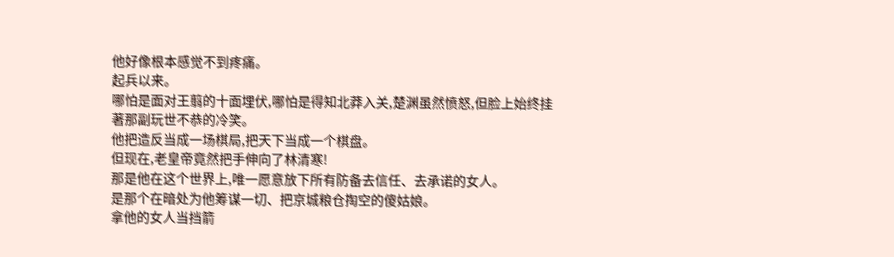他好像根本感觉不到疼痛。
起兵以来。
哪怕是面对王翦的十面埋伏,哪怕是得知北莽入关,楚渊虽然愤怒,但脸上始终挂著那副玩世不恭的冷笑。
他把造反当成一场棋局,把天下当成一个棋盘。
但现在,老皇帝竟然把手伸向了林清寒!
那是他在这个世界上,唯一愿意放下所有防备去信任、去承诺的女人。
是那个在暗处为他筹谋一切、把京城粮仓掏空的傻姑娘。
拿他的女人当挡箭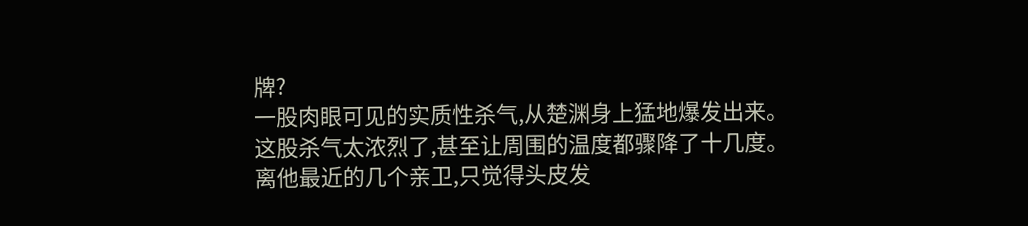牌?
一股肉眼可见的实质性杀气,从楚渊身上猛地爆发出来。
这股杀气太浓烈了,甚至让周围的温度都骤降了十几度。
离他最近的几个亲卫,只觉得头皮发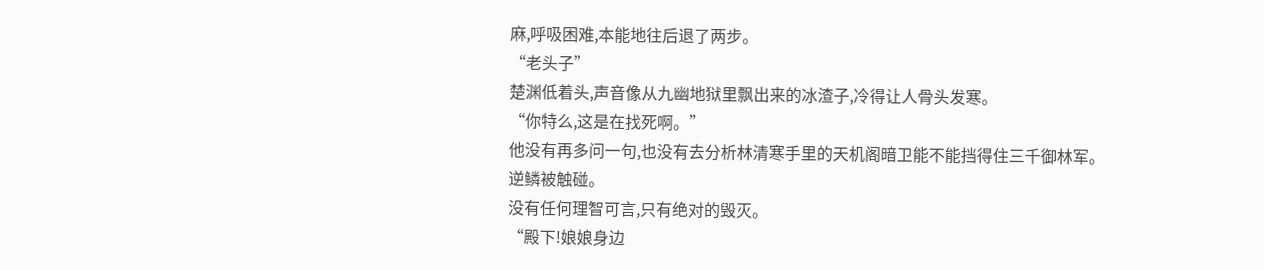麻,呼吸困难,本能地往后退了两步。
“老头子”
楚渊低着头,声音像从九幽地狱里飘出来的冰渣子,冷得让人骨头发寒。
“你特么,这是在找死啊。”
他没有再多问一句,也没有去分析林清寒手里的天机阁暗卫能不能挡得住三千御林军。
逆鳞被触碰。
没有任何理智可言,只有绝对的毁灭。
“殿下!娘娘身边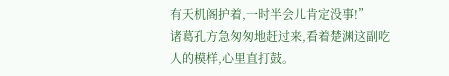有天机阁护着,一时半会儿肯定没事!”
诸葛孔方急匆匆地赶过来,看着楚渊这副吃人的模样,心里直打鼓。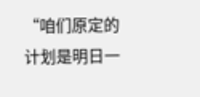“咱们原定的计划是明日一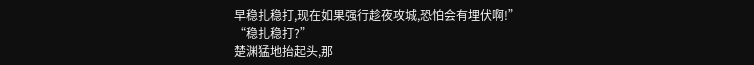早稳扎稳打,现在如果强行趁夜攻城,恐怕会有埋伏啊!”
“稳扎稳打?”
楚渊猛地抬起头,那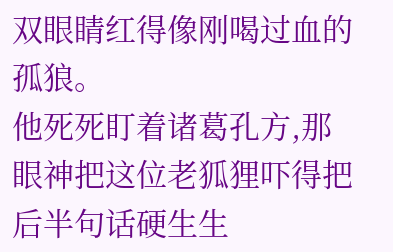双眼睛红得像刚喝过血的孤狼。
他死死盯着诸葛孔方,那眼神把这位老狐狸吓得把后半句话硬生生